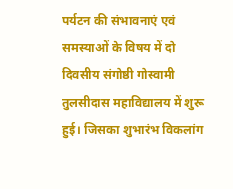पर्यटन की संभावनाएं एवं समस्याओं के विषय में दो दिवसीय संगोष्ठी गोस्वामी तुलसीदास महाविद्यालय में शुरू हुई। जिसका शुभारंभ विकलांग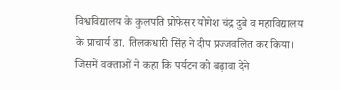विश्वविद्यालय के कुलपति प्रोफेसर योगेश चंद्र दुबे व महाविद्यालय के प्राचार्य डा. तिलकधारी सिंह ने दीप प्रज्जवलित कर किया। जिसमें वक्ताओं ने कहा कि पर्यटन को बढ़ावा देने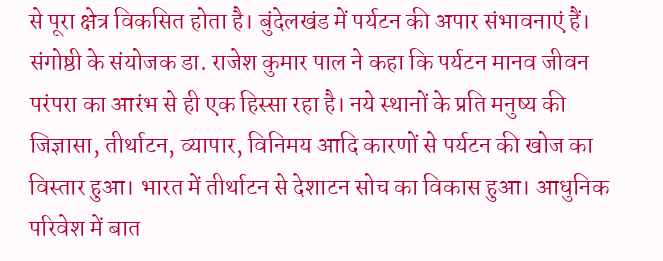से पूरा क्षेत्र विकसित होता है। बुंदेलखंड में पर्यटन की अपार संभावनाएं हैं।
संगोष्ठी के संयोजक डा. राजेश कुमार पाल ने कहा कि पर्यटन मानव जीवन परंपरा का आरंभ से ही एक हिस्सा रहा है। नये स्थानों के प्रति मनुष्य की जिज्ञासा, तीर्थाटन, व्यापार, विनिमय आदि कारणों से पर्यटन की खोज का विस्तार हुआ। भारत में तीर्थाटन से देशाटन सोच का विकास हुआ। आधुनिक परिवेश में बात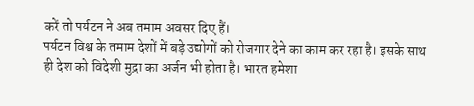करें तो पर्यटन ने अब तमाम अवसर दिए हैं।
पर्यटन विश्व के तमाम देशों में बड़े उद्योगों को रोजगार देने का काम कर रहा है। इसके साथ ही देश को विदेशी मुद्रा का अर्जन भी होता है। भारत हमेशा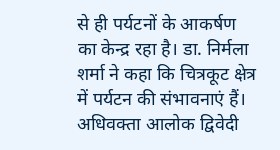से ही पर्यटनों के आकर्षण का केन्द्र रहा है। डा. निर्मला शर्मा ने कहा कि चित्रकूट क्षेत्र में पर्यटन की संभावनाएं हैं। अधिवक्ता आलोक द्विवेदी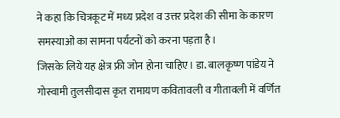ने कहा कि चित्रकूट में मध्य प्रदेश व उत्तर प्रदेश की सीमा के कारण समस्याओं का सामना पर्यटनों को करना पड़ता है।
जिसके लिये यह क्षेत्र फ्री जोन होना चाहिए। डा. बालकृष्ण पांडेय ने गोस्वामी तुलसीदास कृत रामायण कवितावली व गीतावली में वर्णित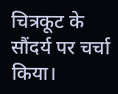चित्रकूट के सौंदर्य पर चर्चा किया।